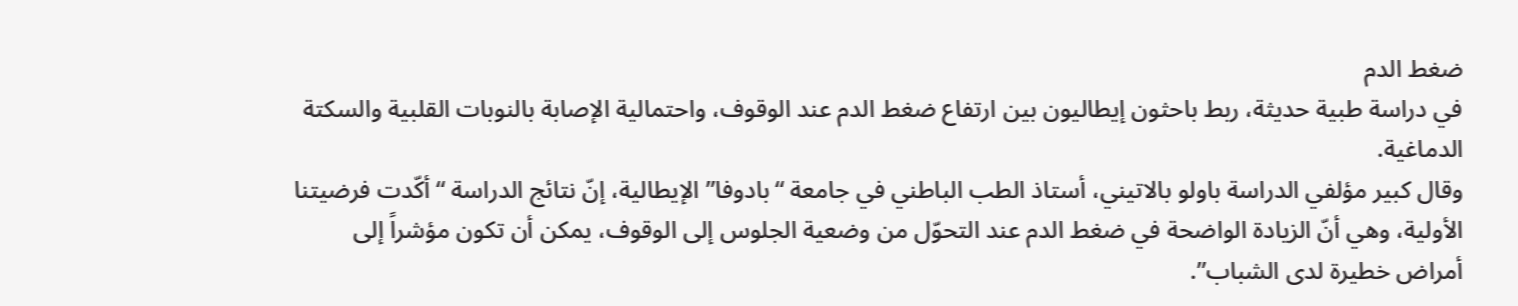ضغط الدم
في دراسة طبية حديثة، ربط باحثون إيطاليون بين ارتفاع ضغط الدم عند الوقوف، واحتمالية الإصابة بالنوبات القلبية والسكتة الدماغية.
وقال كبير مؤلفي الدراسة باولو بالاتيني، أستاذ الطب الباطني في جامعة “بادوفا” الإيطالية، إنّ نتائج الدراسة “أكّدت فرضيتنا الأولية، وهي أنّ الزيادة الواضحة في ضغط الدم عند التحوّل من وضعية الجلوس إلى الوقوف، يمكن أن تكون مؤشراً إلى أمراض خطيرة لدى الشباب”.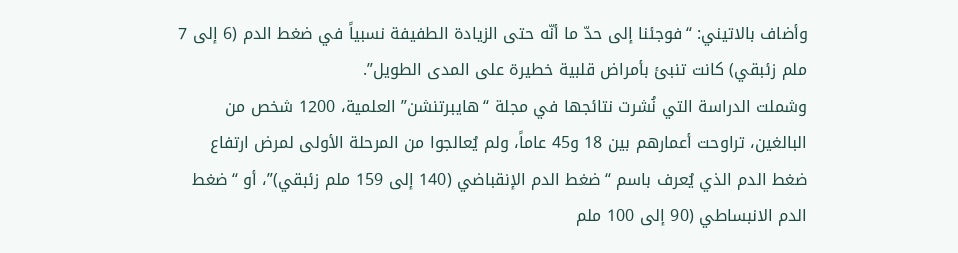وأضاف بالاتيني: “فوجئنا إلى حدّ ما أنّه حتى الزيادة الطفيفة نسبياً في ضغط الدم (6 إلى 7 ملم زئبقي) كانت تنبئ بأمراض قلبية خطيرة على المدى الطويل”.
وشملت الدراسة التي نُشرت نتائجها في مجلة “هايبرتنشن” العلمية، 1200 شخص من البالغين، تراوحت أعمارهم بين 18 و45 عاماً، ولم يُعالجوا من المرحلة الأولى لمرض ارتفاع ضغط الدم الذي يُعرف باسم “ضغط الدم الإنقباضي (140 إلى 159 ملم زئبقي)”، أو “ضغط الدم الانبساطي (90 إلى 100 ملم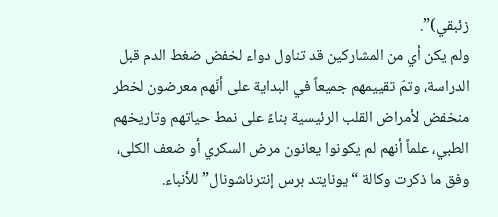زئبقي)”.
ولم يكن أي من المشاركين قد تناول دواء لخفض ضغط الدم قبل الدراسة، وتمّ تقييمهم جميعاً في البداية على أنّهم معرضون لخطر منخفض لأمراض القلب الرئيسية بناءً على نمط حياتهم وتاريخهم الطبي، علماً أنهم لم يكونوا يعانون مرض السكري أو ضعف الكلى، وفق ما ذكرت وكالة “يونايتد برس إنترناشونال” للأنباء.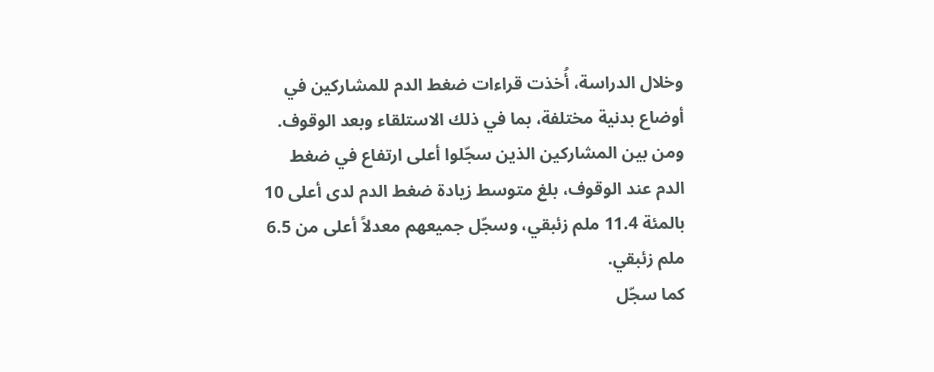وخلال الدراسة، أُخذت قراءات ضغط الدم للمشاركين في أوضاع بدنية مختلفة، بما في ذلك الاستلقاء وبعد الوقوف.
ومن بين المشاركين الذين سجّلوا أعلى ارتفاع في ضغط الدم عند الوقوف، بلغ متوسط زيادة ضغط الدم لدى أعلى 10 بالمئة 11.4 ملم زئبقي، وسجّل جميعهم معدلاً أعلى من 6.5 ملم زئبقي.
كما سجّل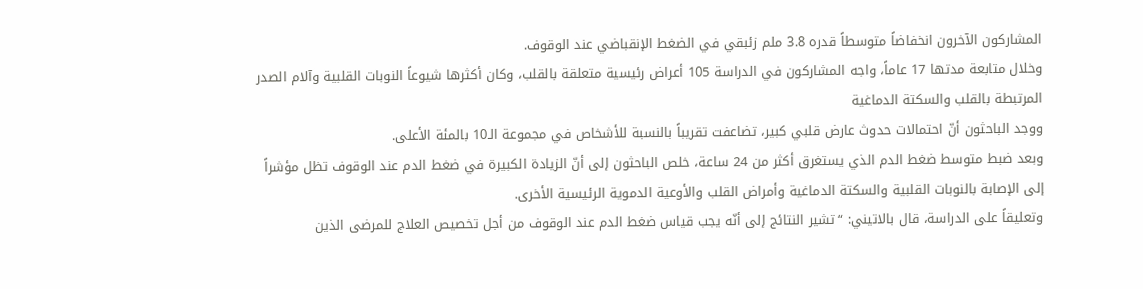المشاركون الآخرون انخفاضاً متوسطاً قدره 3.8 ملم زئبقي في الضغط الإنقباضي عند الوقوف.
وخلال متابعة مدتها 17 عاماً، واجه المشاركون في الدراسة 105 أعراض رئيسية متعلقة بالقلب، وكان أكثرها شيوعاً النوبات القلبية وآلام الصدر المرتبطة بالقلب والسكتة الدماغية
ووجد الباحثون أنّ احتمالات حدوث عارض قلبي كبير، تضاعفت تقريباً بالنسبة للأشخاص في مجموعة الـ10 بالمئة الأعلى.
وبعد ضبط متوسط ضغط الدم الذي يستغرق أكثر من 24 ساعة، خلص الباحثون إلى أنّ الزيادة الكبيرة في ضغط الدم عند الوقوف تظل مؤشراً إلى الإصابة بالنوبات القلبية والسكتة الدماغية وأمراض القلب والأوعية الدموية الرئيسية الأخرى.
وتعليقاً على الدراسة، قال بالاتيني: “تشير النتائج إلى أنّه يجب قياس ضغط الدم عند الوقوف من أجل تخصيص العلاج للمرضى الذين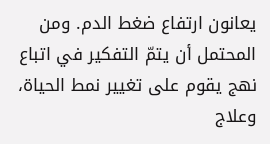يعانون ارتفاع ضغط الدم. ومن المحتمل أن يتمّ التفكير في اتباع نهج يقوم على تغيير نمط الحياة، وعلاج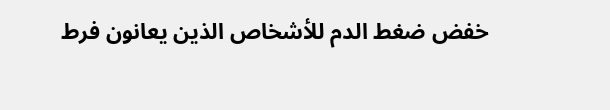خفض ضغط الدم للأشخاص الذين يعانون فرط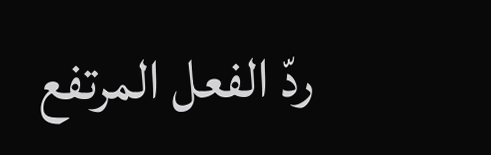ردّ الفعل المرتفع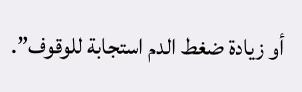أو زيادة ضغط الدم استجابة للوقوف”.